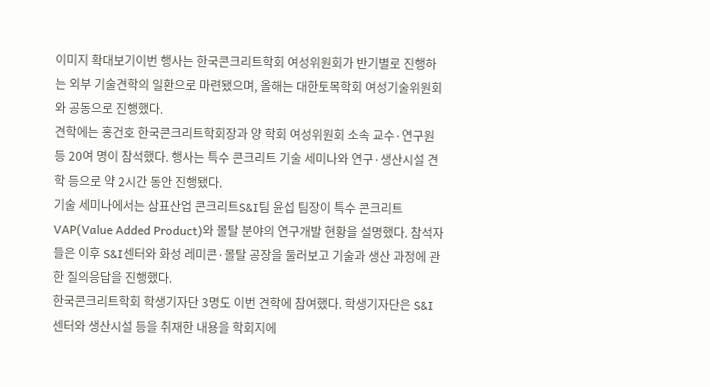이미지 확대보기이번 행사는 한국콘크리트학회 여성위원회가 반기별로 진행하는 외부 기술견학의 일환으로 마련됐으며, 올해는 대한토목학회 여성기술위원회와 공동으로 진행했다.
견학에는 홍건호 한국콘크리트학회장과 양 학회 여성위원회 소속 교수·연구원 등 20여 명이 참석했다. 행사는 특수 콘크리트 기술 세미나와 연구·생산시설 견학 등으로 약 2시간 동안 진행됐다.
기술 세미나에서는 삼표산업 콘크리트S&I팀 윤섭 팀장이 특수 콘크리트 VAP(Value Added Product)와 몰탈 분야의 연구개발 현황을 설명했다. 참석자들은 이후 S&I센터와 화성 레미콘·몰탈 공장을 둘러보고 기술과 생산 과정에 관한 질의응답을 진행했다.
한국콘크리트학회 학생기자단 3명도 이번 견학에 참여했다. 학생기자단은 S&I센터와 생산시설 등을 취재한 내용을 학회지에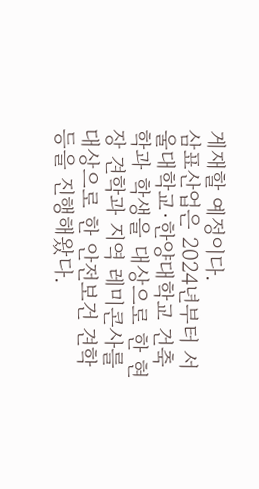게재할 예정이다.
삼표산업은 2024년부터 서울대학교·한양대학교 건축학과 학생을 대상으로 한 현장 견학과 지역 레미콘사를 대상으로 한 안전보건 견학 등을 진행해왔다.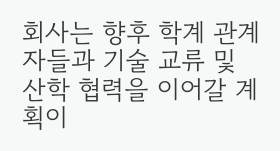회사는 향후 학계 관계자들과 기술 교류 및 산학 협력을 이어갈 계획이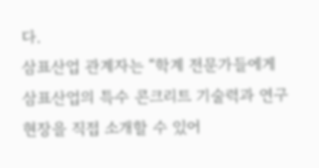다.
삼표산업 관계자는 “학계 전문가들에게 삼표산업의 특수 콘크리트 기술력과 연구 현장을 직접 소개할 수 있어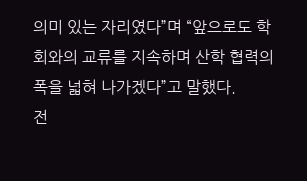의미 있는 자리였다”며 “앞으로도 학회와의 교류를 지속하며 산학 협력의 폭을 넓혀 나가겠다”고 말했다.
전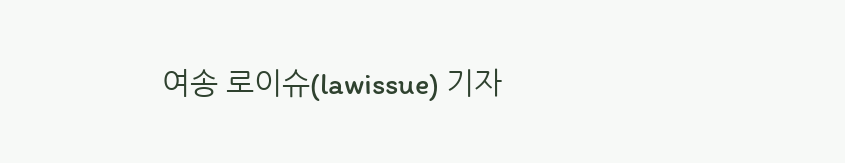여송 로이슈(lawissue) 기자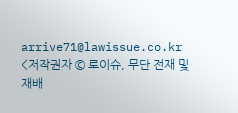arrive71@lawissue.co.kr
<저작권자 © 로이슈, 무단 전재 및 재배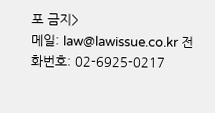포 금지>
메일: law@lawissue.co.kr 전화번호: 02-6925-0217